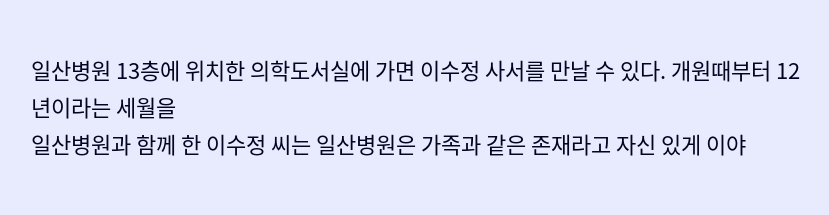일산병원 13층에 위치한 의학도서실에 가면 이수정 사서를 만날 수 있다. 개원때부터 12년이라는 세월을
일산병원과 함께 한 이수정 씨는 일산병원은 가족과 같은 존재라고 자신 있게 이야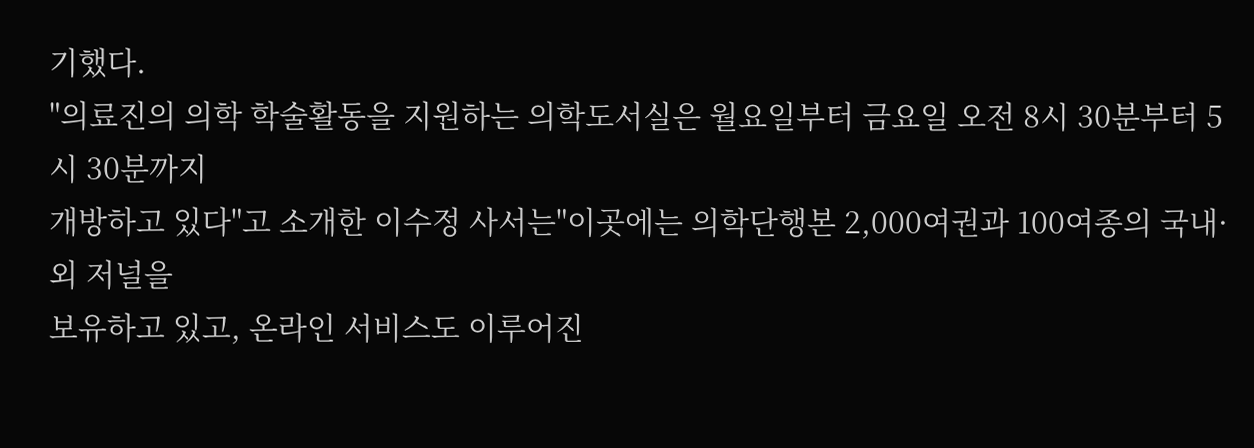기했다.
"의료진의 의학 학술활동을 지원하는 의학도서실은 월요일부터 금요일 오전 8시 30분부터 5시 30분까지
개방하고 있다"고 소개한 이수정 사서는"이곳에는 의학단행본 2,000여권과 100여종의 국내·외 저널을
보유하고 있고, 온라인 서비스도 이루어진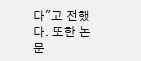다"고 전했다. 또한 논문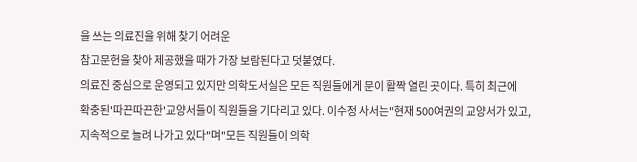을 쓰는 의료진을 위해 찾기 어려운
참고문헌을 찾아 제공했을 때가 가장 보람된다고 덧붙였다.
의료진 중심으로 운영되고 있지만 의학도서실은 모든 직원들에게 문이 활짝 열린 곳이다. 특히 최근에
확충된'따끈따끈한'교양서들이 직원들을 기다리고 있다. 이수정 사서는"현재 500여권의 교양서가 있고,
지속적으로 늘려 나가고 있다"며"모든 직원들이 의학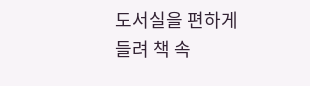도서실을 편하게 들려 책 속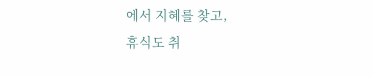에서 지혜를 찾고,
휴식도 취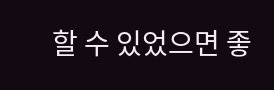할 수 있었으면 좋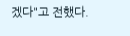겠다"고 전했다.